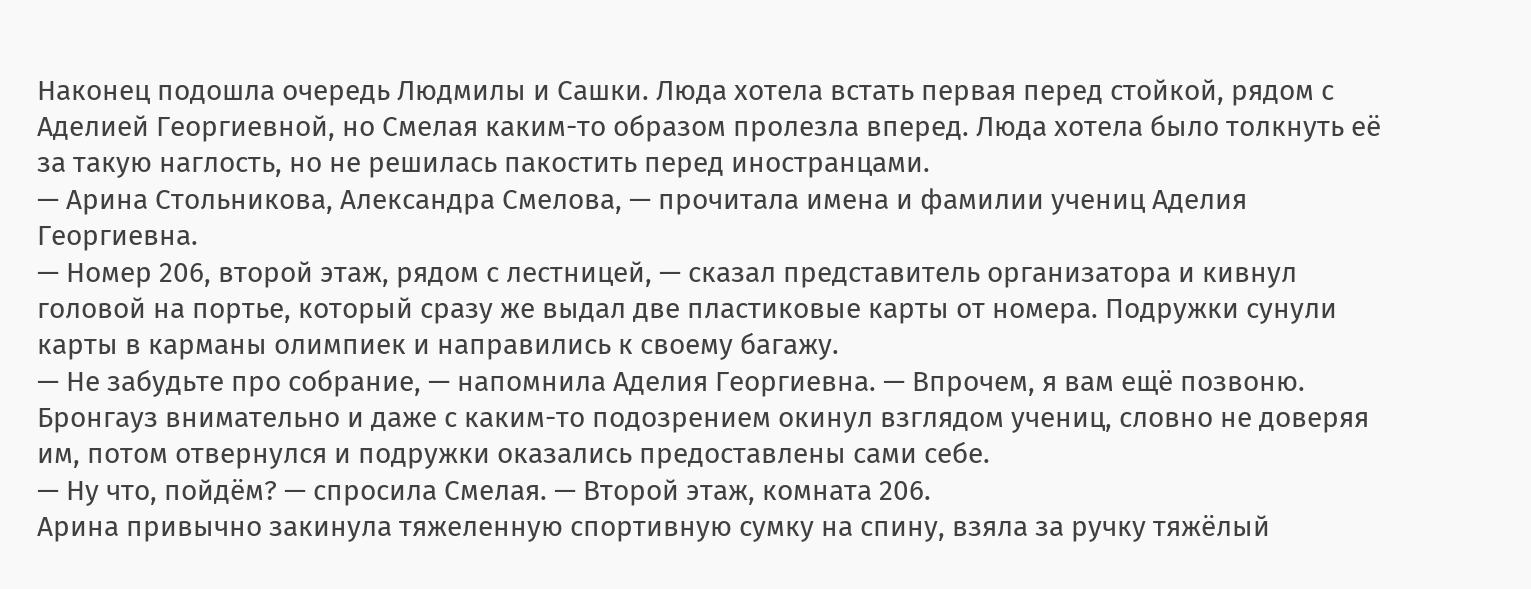Наконец подошла очередь Людмилы и Сашки. Люда хотела встать первая перед стойкой, рядом с Аделией Георгиевной, но Смелая каким-то образом пролезла вперед. Люда хотела было толкнуть её за такую наглость, но не решилась пакостить перед иностранцами.
— Арина Стольникова, Александра Смелова, — прочитала имена и фамилии учениц Аделия Георгиевна.
— Номер 206, второй этаж, рядом с лестницей, — сказал представитель организатора и кивнул головой на портье, который сразу же выдал две пластиковые карты от номера. Подружки сунули карты в карманы олимпиек и направились к своему багажу.
— Не забудьте про собрание, — напомнила Аделия Георгиевна. — Впрочем, я вам ещё позвоню.
Бронгауз внимательно и даже с каким-то подозрением окинул взглядом учениц, словно не доверяя им, потом отвернулся и подружки оказались предоставлены сами себе.
— Ну что, пойдём? — спросила Смелая. — Второй этаж, комната 206.
Арина привычно закинула тяжеленную спортивную сумку на спину, взяла за ручку тяжёлый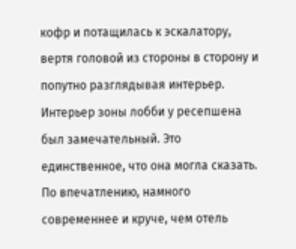кофр и потащилась к эскалатору, вертя головой из стороны в сторону и попутно разглядывая интерьер.
Интерьер зоны лобби у ресепшена был замечательный. Это единственное, что она могла сказать. По впечатлению, намного современнее и круче, чем отель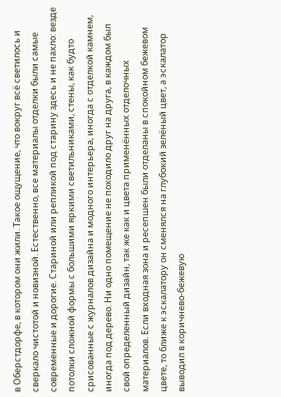в Оберстдорфе, в котором они жили. Такое ощущение, что вокруг всё светилось и сверкало чистотой и новизной. Естественно, все материалы отделки были самые современные и дорогие. Стариной или репликой под старину здесь и не пахло: везде потолки сложной формы с большими яркими светильниками, стены, как будто срисованные с журналов дизайна и модного интерьера, иногда с отделкой камнем, иногда под дерево. Ни одно помещение не походило друг на друга, в каждом был свой определенный дизайн, так же как и цвета применённых отделочных материалов. Если входная зона и ресепшен были отделаны в спокойном бежевом цвете, то ближе к эскалатору он сменялся на глубокий зелёный цвет, а эскалатор выводил в коричнево-бежевую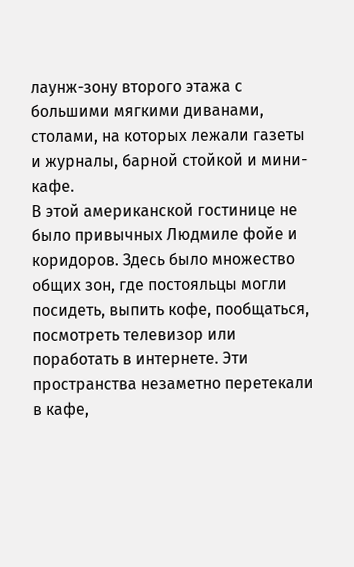лаунж-зону второго этажа с большими мягкими диванами, столами, на которых лежали газеты и журналы, барной стойкой и мини-кафе.
В этой американской гостинице не было привычных Людмиле фойе и коридоров. Здесь было множество общих зон, где постояльцы могли посидеть, выпить кофе, пообщаться, посмотреть телевизор или поработать в интернете. Эти пространства незаметно перетекали в кафе,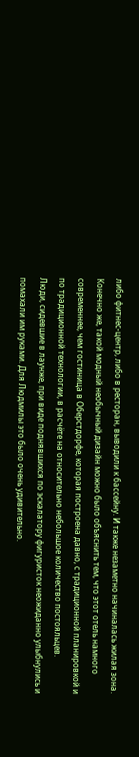либо фитнес-центр, либо в ресторан, выводили к бассейну. И также незаметно начиналась жилая зона.
Конечно же, такой модный необычный дизайн можно было объяснить тем, что этот отель намного современнее, чем гостиница в Оберстдорфе, которая построена давно, с традиционной планировкой и по традиционной технологии, в расчёте на относительно небольшое количество постояльцев.
Люди, сидевшие в лаунже, при виде поднявшихся по эскалатору фигуристок неожиданно улыбнулись и помахали им руками. Для Людмилы это было очень удивительно.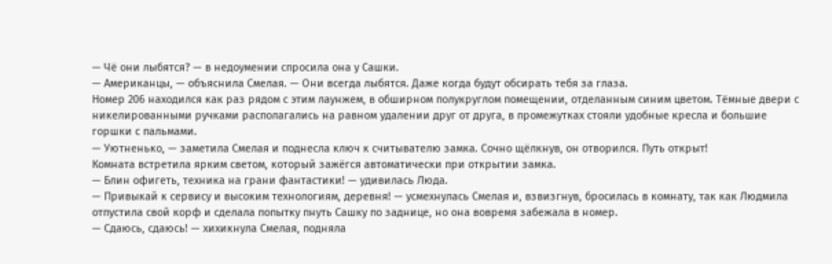— Чё они лыбятся? — в недоумении спросила она у Сашки.
— Американцы, — объяснила Смелая. — Они всегда лыбятся. Даже когда будут обсирать тебя за глаза.
Номер 206 находился как раз рядом с этим лаунжем, в обширном полукруглом помещении, отделанным синим цветом. Тёмные двери с никелированными ручками располагались на равном удалении друг от друга, в промежутках стояли удобные кресла и большие горшки с пальмами.
— Уютненько, — заметила Смелая и поднесла ключ к считывателю замка. Сочно щёлкнув, он отворился. Путь открыт!
Комната встретила ярким светом, который зажёгся автоматически при открытии замка.
— Блин офигеть, техника на грани фантастики! — удивилась Люда.
— Привыкай к сервису и высоким технологиям, деревня! — усмехнулась Смелая и, взвизгнув, бросилась в комнату, так как Людмила отпустила свой корф и сделала попытку пнуть Сашку по заднице, но она вовремя забежала в номер.
— Сдаюсь, сдаюсь! — хихикнула Смелая, подняла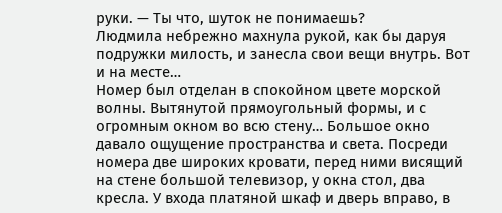руки. — Ты что, шуток не понимаешь?
Людмила небрежно махнула рукой, как бы даруя подружки милость, и занесла свои вещи внутрь. Вот и на месте…
Номер был отделан в спокойном цвете морской волны. Вытянутой прямоугольный формы, и с огромным окном во всю стену… Большое окно давало ощущение пространства и света. Посреди номера две широких кровати, перед ними висящий на стене большой телевизор, у окна стол, два кресла. У входа платяной шкаф и дверь вправо, в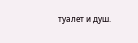туалет и душ.